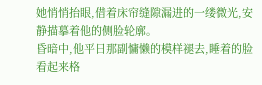她悄悄抬眼,借着床帘缝隙漏进的一缕微光,安静描摹着他的侧脸轮廓。
昏暗中,他平日那副慵懒的模样褪去,睡着的脸看起来格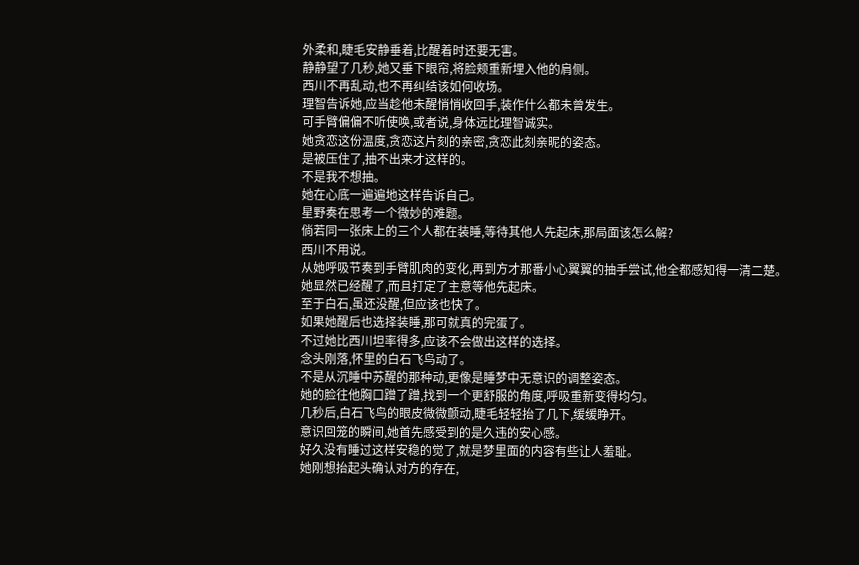外柔和,睫毛安静垂着,比醒着时还要无害。
静静望了几秒,她又垂下眼帘,将脸颊重新埋入他的肩侧。
西川不再乱动,也不再纠结该如何收场。
理智告诉她,应当趁他未醒悄悄收回手,装作什么都未曾发生。
可手臂偏偏不听使唤,或者说,身体远比理智诚实。
她贪恋这份温度,贪恋这片刻的亲密,贪恋此刻亲昵的姿态。
是被压住了,抽不出来才这样的。
不是我不想抽。
她在心底一遍遍地这样告诉自己。
星野奏在思考一个微妙的难题。
倘若同一张床上的三个人都在装睡,等待其他人先起床,那局面该怎么解?
西川不用说。
从她呼吸节奏到手臂肌肉的变化,再到方才那番小心翼翼的抽手尝试,他全都感知得一清二楚。
她显然已经醒了,而且打定了主意等他先起床。
至于白石,虽还没醒,但应该也快了。
如果她醒后也选择装睡,那可就真的完蛋了。
不过她比西川坦率得多,应该不会做出这样的选择。
念头刚落,怀里的白石飞鸟动了。
不是从沉睡中苏醒的那种动,更像是睡梦中无意识的调整姿态。
她的脸往他胸口蹭了蹭,找到一个更舒服的角度,呼吸重新变得均匀。
几秒后,白石飞鸟的眼皮微微颤动,睫毛轻轻抬了几下,缓缓睁开。
意识回笼的瞬间,她首先感受到的是久违的安心感。
好久没有睡过这样安稳的觉了,就是梦里面的内容有些让人羞耻。
她刚想抬起头确认对方的存在,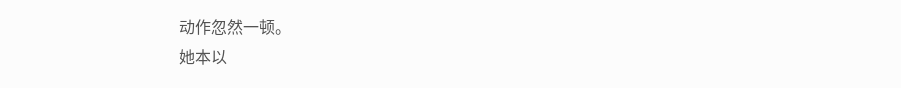动作忽然一顿。
她本以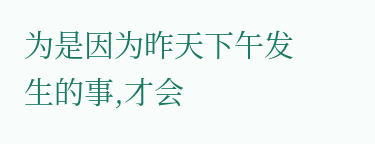为是因为昨天下午发生的事,才会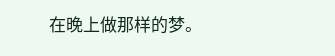在晚上做那样的梦。